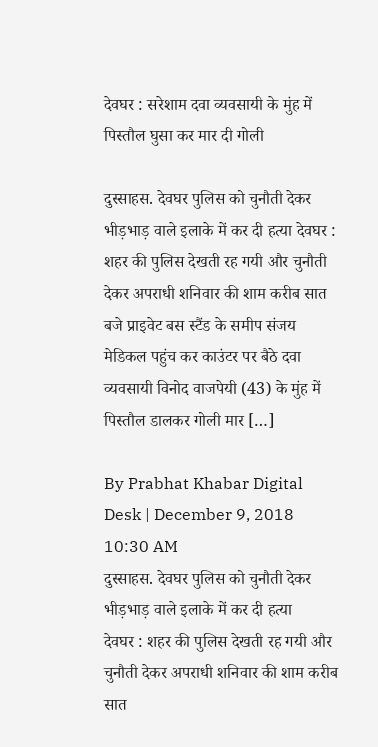देवघर : सरेशाम दवा व्यवसायी के मुंह में पिस्तौल घुसा कर मार दी गोली

दुस्साहस. देवघर पुलिस को चुनौती देकर भीड़भाड़ वाले इलाके में कर दी हत्या देवघर : शहर की पुलिस देखती रह गयी और चुनौती देकर अपराधी शनिवार की शाम करीब सात बजे प्राइवेट बस स्टैंड के समीप संजय मेडिकल पहुंच कर काउंटर पर बैठे दवा व्यवसायी विनोद वाजपेयी (43) के मुंह में पिस्तौल डालकर गोली मार […]

By Prabhat Khabar Digital Desk | December 9, 2018 10:30 AM
दुस्साहस. देवघर पुलिस को चुनौती देकर भीड़भाड़ वाले इलाके में कर दी हत्या
देवघर : शहर की पुलिस देखती रह गयी और चुनौती देकर अपराधी शनिवार की शाम करीब सात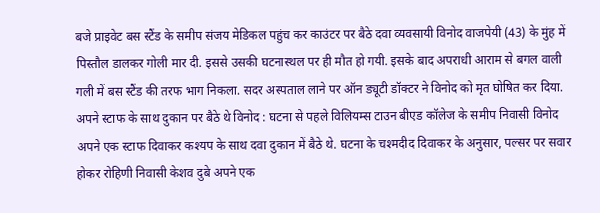बजे प्राइवेट बस स्टैंड के समीप संजय मेडिकल पहुंच कर काउंटर पर बैठे दवा व्यवसायी विनोद वाजपेयी (43) के मुंह में पिस्तौल डालकर गोली मार दी. इससे उसकी घटनास्थल पर ही मौत हो गयी. इसके बाद अपराधी आराम से बगल वाली गली में बस स्टैंड की तरफ भाग निकला. सदर अस्पताल लाने पर ऑन ड्यूटी डॉक्टर ने विनोद को मृत घोषित कर दिया.
अपने स्टाफ के साथ दुकान पर बैठे थे विनोद : घटना से पहले विलियम्स टाउन बीएड कॉलेज के समीप निवासी विनोद अपने एक स्टाफ दिवाकर कश्यप के साथ दवा दुकान में बैठे थे. घटना के चश्मदीद दिवाकर के अनुसार, पल्सर पर सवार होकर रोहिणी निवासी केशव दुबे अपने एक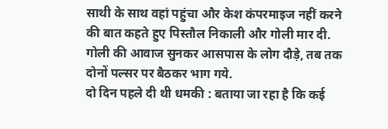साथी के साथ वहां पहुंचा और केश कंपरमाइज नहीं करने की बात कहते हुए पिस्तौल निकाली और गोली मार दी. गोली की आवाज सुनकर आसपास के लोग दौड़े, तब तक दोनों पल्सर पर बैठकर भाग गये.
दो दिन पहले दी थी धमकी : बताया जा रहा है कि कई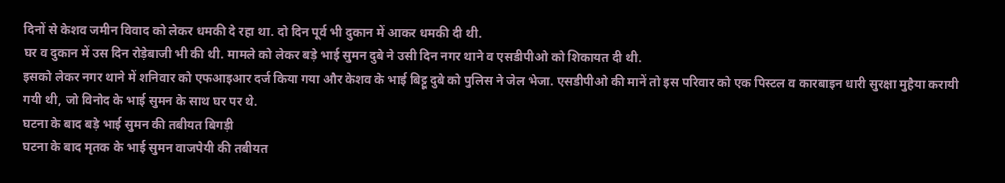दिनों से केशव जमीन विवाद को लेकर धमकी दे रहा था. दो दिन पूर्व भी दुकान में आकर धमकी दी थी.
घर व दुकान में उस दिन रोड़ेबाजी भी की थी. मामले को लेकर बड़े भाई सुमन दुबे ने उसी दिन नगर थाने व एसडीपीओ को शिकायत दी थी.
इसको लेकर नगर थाने में शनिवार को एफआइआर दर्ज किया गया और केशव के भाई बिट्टू दुबे को पुलिस ने जेल भेजा. एसडीपीओ की मानें तो इस परिवार को एक पिस्टल व कारबाइन धारी सुरक्षा मुहैया करायी गयी थी, जो विनोद के भाई सुमन के साथ घर पर थे.
घटना के बाद बड़े भाई सुमन की तबीयत बिगड़ी
घटना के बाद मृतक के भाई सुमन वाजपेयी की तबीयत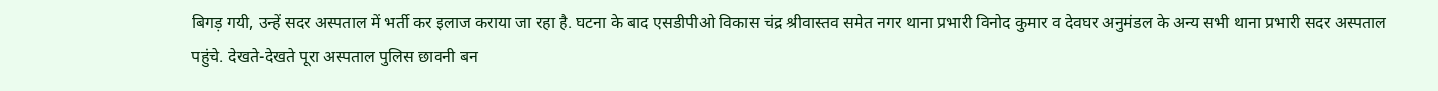बिगड़ गयी, उन्हें सदर अस्पताल में भर्ती कर इलाज कराया जा रहा है. घटना के बाद एसडीपीओ विकास चंद्र श्रीवास्तव समेत नगर थाना प्रभारी विनोद कुमार व देवघर अनुमंडल के अन्य सभी थाना प्रभारी सदर अस्पताल पहुंचे. देखते-देखते पूरा अस्पताल पुलिस छावनी बन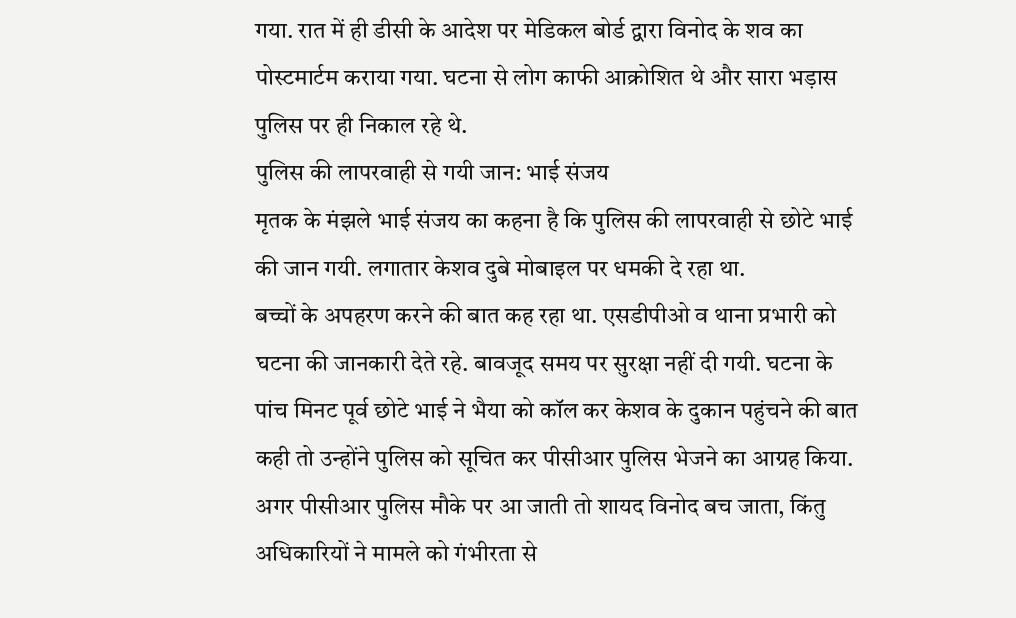गया. रात में ही डीसी के आदेश पर मेडिकल बोर्ड द्वारा विनोद के शव का पोस्टमार्टम कराया गया. घटना से लोग काफी आक्रोशित थे और सारा भड़ास पुलिस पर ही निकाल रहे थे.
पुलिस की लापरवाही से गयी जान: भाई संजय
मृतक के मंझले भाई संजय का कहना है कि पुलिस की लापरवाही से छोटे भाई की जान गयी. लगातार केशव दुबे मोबाइल पर धमकी दे रहा था.
बच्चों के अपहरण करने की बात कह रहा था. एसडीपीओ व थाना प्रभारी को घटना की जानकारी देते रहे. बावजूद समय पर सुरक्षा नहीं दी गयी. घटना के पांच मिनट पूर्व छोटे भाई ने भैया को कॉल कर केशव के दुकान पहुंचने की बात कही तो उन्होंने पुलिस को सूचित कर पीसीआर पुलिस भेजने का आग्रह किया. अगर पीसीआर पुलिस मौके पर आ जाती तो शायद विनोद बच जाता, किंतु अधिकारियों ने मामले को गंभीरता से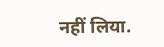नहीं लिया.